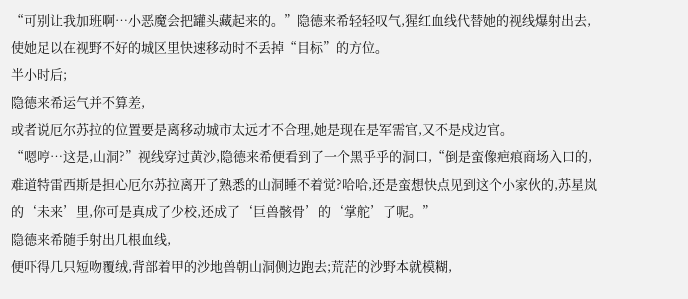“可别让我加班啊…小恶魔会把罐头藏起来的。”隐德来希轻轻叹气,猩红血线代替她的视线爆射出去,使她足以在视野不好的城区里快速移动时不丢掉“目标”的方位。
半小时后;
隐德来希运气并不算差,
或者说厄尔苏拉的位置要是离移动城市太远才不合理,她是现在是军需官,又不是戍边官。
“嗯哼…这是,山洞?”视线穿过黄沙,隐德来希便看到了一个黑乎乎的洞口,“倒是蛮像疤痕商场入口的,难道特雷西斯是担心厄尔苏拉离开了熟悉的山洞睡不着觉?哈哈,还是蛮想快点见到这个小家伙的,苏星岚的‘未来’里,你可是真成了少校,还成了‘巨兽骸骨’的‘掌舵’了呢。”
隐德来希随手射出几根血线,
便吓得几只短吻覆绒,背部着甲的沙地兽朝山洞侧边跑去;荒茫的沙野本就模糊,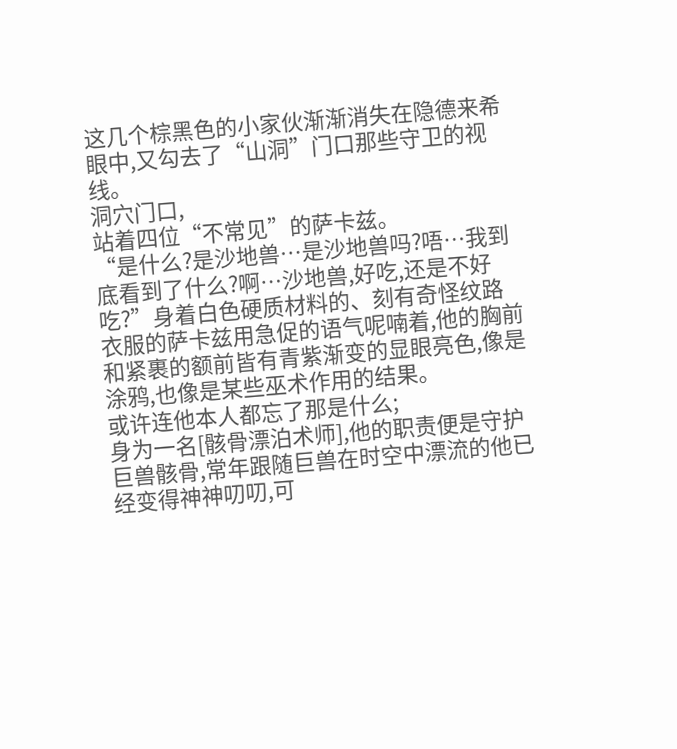这几个棕黑色的小家伙渐渐消失在隐德来希眼中,又勾去了“山洞”门口那些守卫的视线。
洞穴门口,
站着四位“不常见”的萨卡兹。
“是什么?是沙地兽…是沙地兽吗?唔…我到底看到了什么?啊…沙地兽,好吃,还是不好吃?”身着白色硬质材料的、刻有奇怪纹路衣服的萨卡兹用急促的语气呢喃着,他的胸前和紧裹的额前皆有青紫渐变的显眼亮色,像是涂鸦,也像是某些巫术作用的结果。
或许连他本人都忘了那是什么;
身为一名[骸骨漂泊术师],他的职责便是守护巨兽骸骨,常年跟随巨兽在时空中漂流的他已经变得神神叨叨,可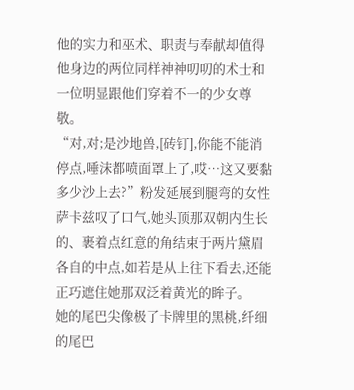他的实力和巫术、职责与奉献却值得他身边的两位同样神神叨叨的术士和一位明显跟他们穿着不一的少女尊敬。
“对,对;是沙地兽,[砖钉],你能不能消停点,唾沫都喷面罩上了,哎…这又要黏多少沙上去?”粉发延展到腿弯的女性萨卡兹叹了口气,她头顶那双朝内生长的、裹着点红意的角结束于两片黛眉各自的中点,如若是从上往下看去,还能正巧遮住她那双泛着黄光的眸子。
她的尾巴尖像极了卡牌里的黑桃,纤细的尾巴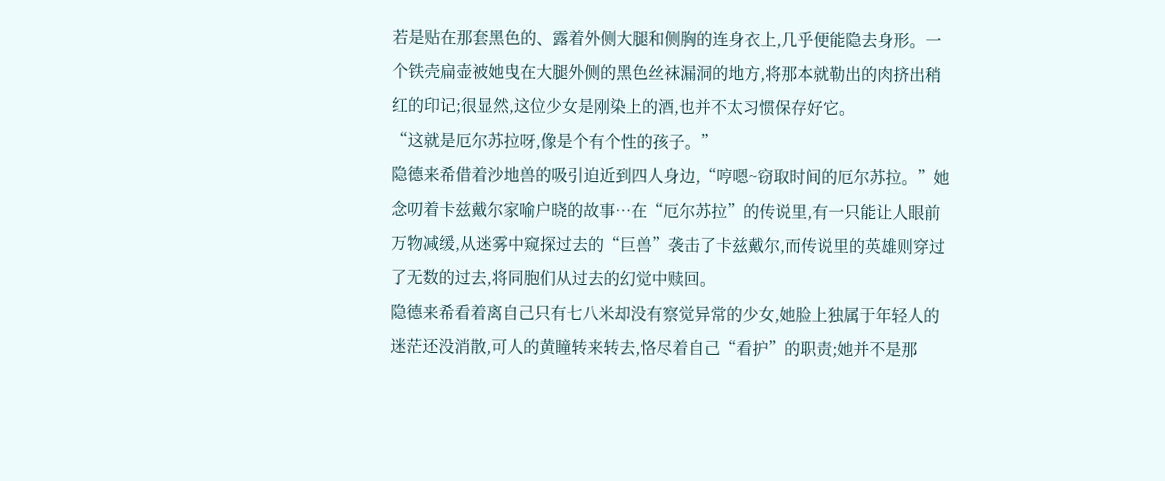若是贴在那套黑色的、露着外侧大腿和侧胸的连身衣上,几乎便能隐去身形。一个铁壳扁壶被她曳在大腿外侧的黑色丝袜漏洞的地方,将那本就勒出的肉挤出稍红的印记;很显然,这位少女是刚染上的酒,也并不太习惯保存好它。
“这就是厄尔苏拉呀,像是个有个性的孩子。”
隐德来希借着沙地兽的吸引迫近到四人身边,“哼嗯~窃取时间的厄尔苏拉。”她念叨着卡兹戴尔家喻户晓的故事…在“厄尔苏拉”的传说里,有一只能让人眼前万物减缓,从迷雾中窥探过去的“巨兽”袭击了卡兹戴尔,而传说里的英雄则穿过了无数的过去,将同胞们从过去的幻觉中赎回。
隐德来希看着离自己只有七八米却没有察觉异常的少女,她脸上独属于年轻人的迷茫还没消散,可人的黄瞳转来转去,恪尽着自己“看护”的职责;她并不是那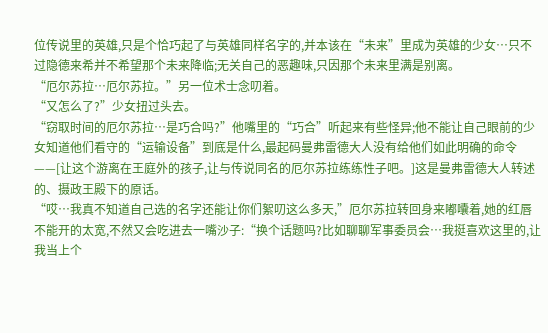位传说里的英雄,只是个恰巧起了与英雄同样名字的,并本该在“未来”里成为英雄的少女…只不过隐德来希并不希望那个未来降临;无关自己的恶趣味,只因那个未来里满是别离。
“厄尔苏拉…厄尔苏拉。”另一位术士念叨着。
“又怎么了?”少女扭过头去。
“窃取时间的厄尔苏拉…是巧合吗?”他嘴里的“巧合”听起来有些怪异;他不能让自己眼前的少女知道他们看守的“运输设备”到底是什么,最起码曼弗雷德大人没有给他们如此明确的命令——[让这个游离在王庭外的孩子,让与传说同名的厄尔苏拉练练性子吧。]这是曼弗雷德大人转述的、摄政王殿下的原话。
“哎…我真不知道自己选的名字还能让你们絮叨这么多天,”厄尔苏拉转回身来嘟囔着,她的红唇不能开的太宽,不然又会吃进去一嘴沙子:“换个话题吗?比如聊聊军事委员会…我挺喜欢这里的,让我当上个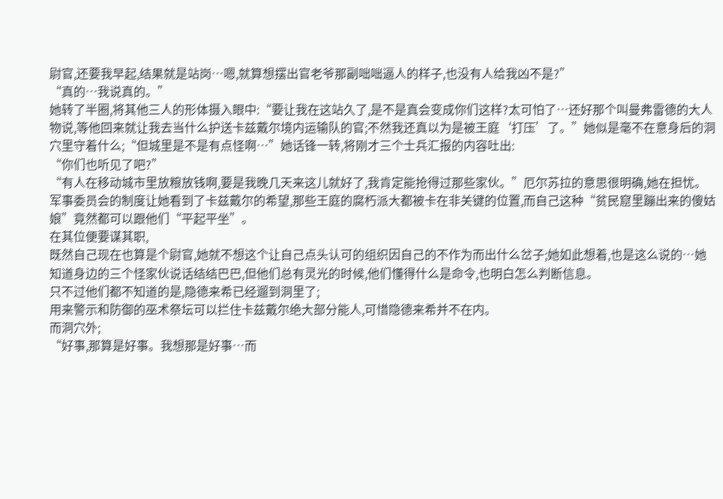尉官,还要我早起,结果就是站岗…嗯,就算想摆出官老爷那副咄咄逼人的样子,也没有人给我凶不是?”
“真的…我说真的。”
她转了半圈,将其他三人的形体摄入眼中:“要让我在这站久了,是不是真会变成你们这样?太可怕了…还好那个叫曼弗雷德的大人物说,等他回来就让我去当什么护送卡兹戴尔境内运输队的官;不然我还真以为是被王庭‘打压’了。”她似是毫不在意身后的洞穴里守着什么;“但城里是不是有点怪啊…”她话锋一转,将刚才三个士兵汇报的内容吐出:
“你们也听见了吧?”
“有人在移动城市里放粮放钱啊,要是我晚几天来这儿就好了,我肯定能抢得过那些家伙。”厄尔苏拉的意思很明确,她在担忧。军事委员会的制度让她看到了卡兹戴尔的希望,那些王庭的腐朽派大都被卡在非关键的位置,而自己这种“贫民窟里蹦出来的傻姑娘”竟然都可以跟他们“平起平坐”。
在其位便要谋其职,
既然自己现在也算是个尉官,她就不想这个让自己点头认可的组织因自己的不作为而出什么岔子;她如此想着,也是这么说的…她知道身边的三个怪家伙说话结结巴巴,但他们总有灵光的时候,他们懂得什么是命令,也明白怎么判断信息。
只不过他们都不知道的是,隐德来希已经遛到洞里了;
用来警示和防御的巫术祭坛可以拦住卡兹戴尔绝大部分能人,可惜隐德来希并不在内。
而洞穴外;
“好事,那算是好事。我想那是好事…而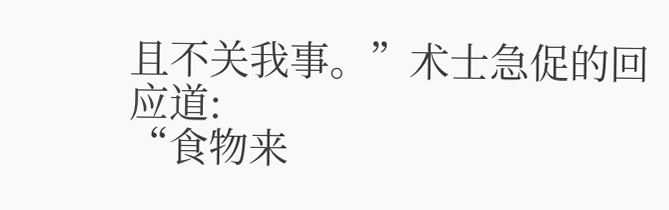且不关我事。”术士急促的回应道:
“食物来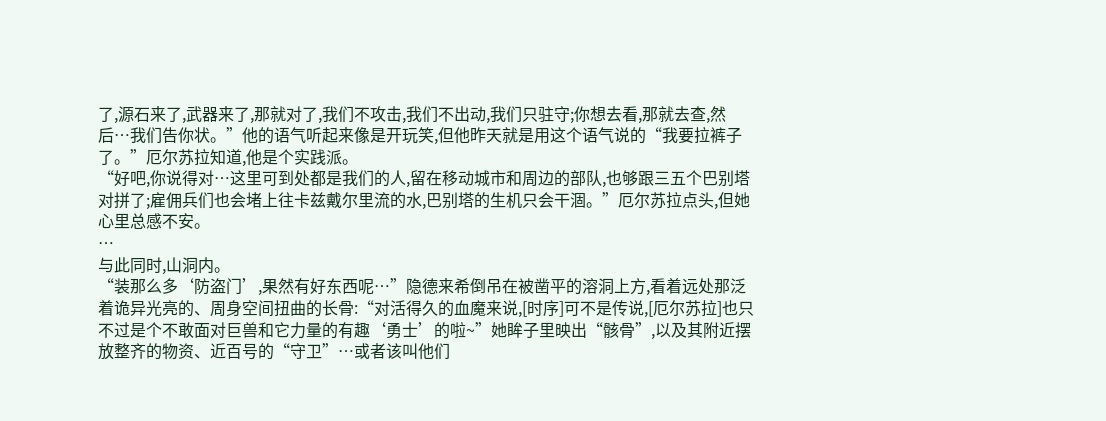了,源石来了,武器来了,那就对了,我们不攻击,我们不出动,我们只驻守;你想去看,那就去查,然后…我们告你状。”他的语气听起来像是开玩笑,但他昨天就是用这个语气说的“我要拉裤子了。”厄尔苏拉知道,他是个实践派。
“好吧,你说得对…这里可到处都是我们的人,留在移动城市和周边的部队,也够跟三五个巴别塔对拼了;雇佣兵们也会堵上往卡兹戴尔里流的水,巴别塔的生机只会干涸。”厄尔苏拉点头,但她心里总感不安。
…
与此同时,山洞内。
“装那么多‘防盗门’,果然有好东西呢…”隐德来希倒吊在被凿平的溶洞上方,看着远处那泛着诡异光亮的、周身空间扭曲的长骨:“对活得久的血魔来说,[时序]可不是传说,[厄尔苏拉]也只不过是个不敢面对巨兽和它力量的有趣‘勇士’的啦~”她眸子里映出“骸骨”,以及其附近摆放整齐的物资、近百号的“守卫”…或者该叫他们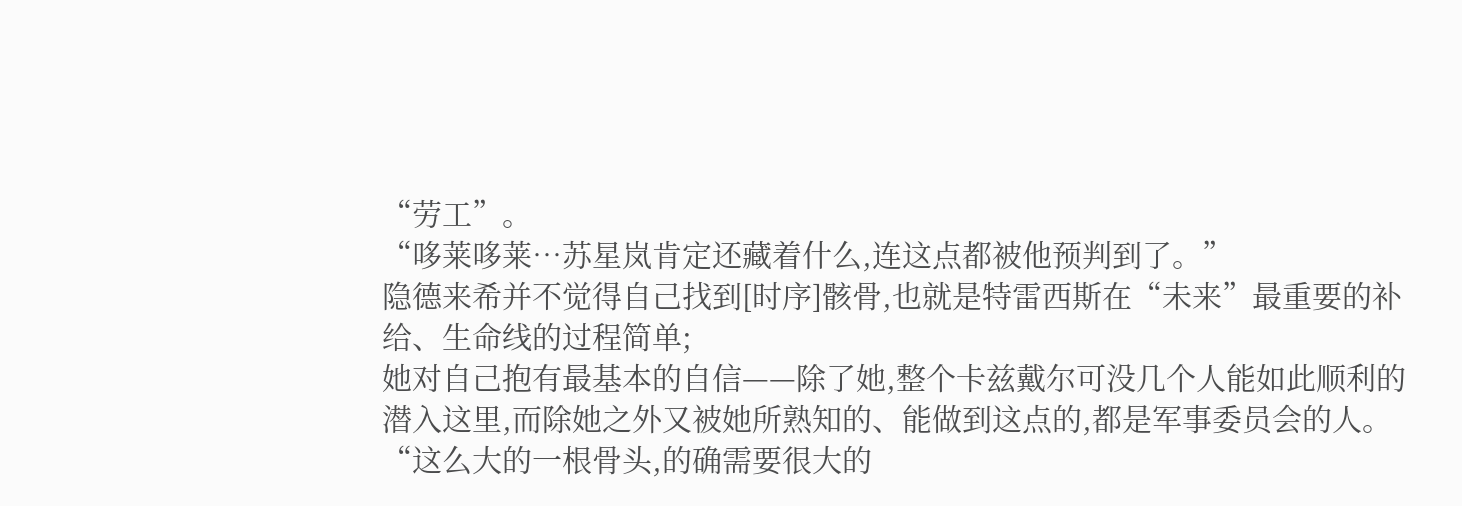“劳工”。
“哆莱哆莱…苏星岚肯定还藏着什么,连这点都被他预判到了。”
隐德来希并不觉得自己找到[时序]骸骨,也就是特雷西斯在“未来”最重要的补给、生命线的过程简单;
她对自己抱有最基本的自信——除了她,整个卡兹戴尔可没几个人能如此顺利的潜入这里,而除她之外又被她所熟知的、能做到这点的,都是军事委员会的人。
“这么大的一根骨头,的确需要很大的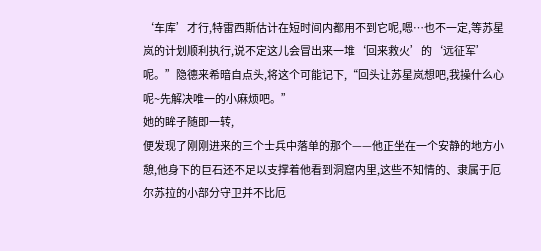‘车库’才行,特雷西斯估计在短时间内都用不到它呢,嗯…也不一定,等苏星岚的计划顺利执行,说不定这儿会冒出来一堆‘回来救火’的‘远征军’呢。”隐德来希暗自点头,将这个可能记下,“回头让苏星岚想吧,我操什么心呢~先解决唯一的小麻烦吧。”
她的眸子随即一转,
便发现了刚刚进来的三个士兵中落单的那个——他正坐在一个安静的地方小憩,他身下的巨石还不足以支撑着他看到洞窟内里,这些不知情的、隶属于厄尔苏拉的小部分守卫并不比厄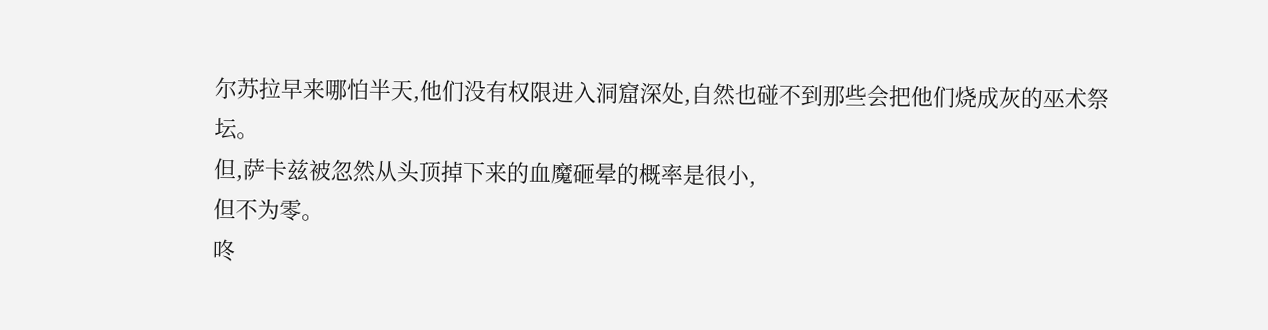尔苏拉早来哪怕半天,他们没有权限进入洞窟深处,自然也碰不到那些会把他们烧成灰的巫术祭坛。
但,萨卡兹被忽然从头顶掉下来的血魔砸晕的概率是很小,
但不为零。
咚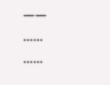——
……
……